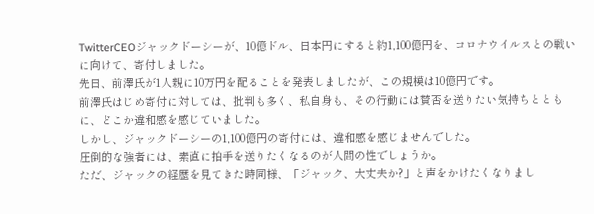TwitterCEOジャックドーシーが、10億ドル、日本円にすると約1,100億円を、コロナウイルスとの戦いに向けて、寄付しました。
先日、前澤氏が1人親に10万円を配ることを発表しましたが、この規模は10億円です。
前澤氏はじめ寄付に対しては、批判も多く、私自身も、その行動には賛否を送りたい気持ちとともに、どこか違和感を感じていました。
しかし、ジャックドーシーの1,100億円の寄付には、違和感を感じませんでした。
圧倒的な強者には、素直に拍手を送りたくなるのが人間の性でしょうか。
ただ、ジャックの経歴を見てきた時同様、「ジャック、大丈夫か?」と声をかけたくなりまし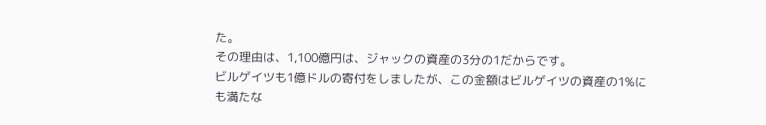た。
その理由は、1,100億円は、ジャックの資産の3分の1だからです。
ビルゲイツも1億ドルの寄付をしましたが、この金額はビルゲイツの資産の1%にも満たな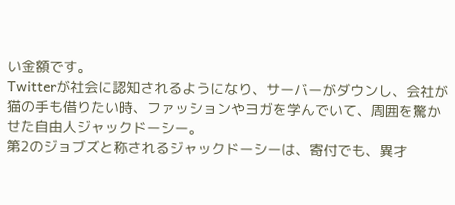い金額です。
Twitterが社会に認知されるようになり、サーバーがダウンし、会社が猫の手も借りたい時、ファッションやヨガを学んでいて、周囲を驚かせた自由人ジャックドーシー。
第2のジョブズと称されるジャックドーシーは、寄付でも、異才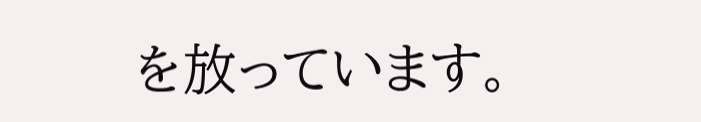を放っています。